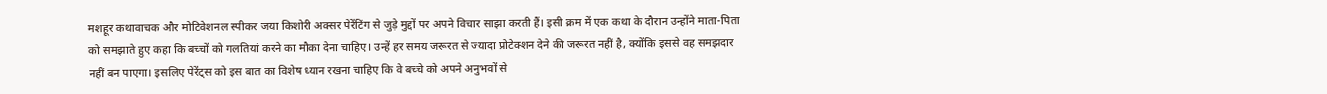मशहूर कथावाचक और मोटिवेशनल स्पीकर जया किशोरी अक्सर पेरेंटिंग से जुड़े मुद्दों पर अपने विचार साझा करती हैं। इसी क्रम में एक कथा के दौरान उन्होंने माता-पिता को समझाते हुए कहा कि बच्चों को गलतियां करने का मौका देना चाहिए। उन्हें हर समय जरूरत से ज्यादा प्रोटेक्शन देने की जरूरत नहीं है, क्योंकि इससे वह समझदार नहीं बन पाएगा। इसलिए पेरेंट्स को इस बात का विशेष ध्यान रखना चाहिए कि वे बच्चे को अपने अनुभवों से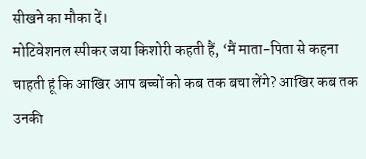सीखने का मौका दें।
मोटिवेशनल स्पीकर जया किशोरी कहती हैं, ‘मैं माता-पिता से कहना चाहती हूं कि आखिर आप बच्चों को कब तक बचा लेंगे? आखिर कब तक उनकी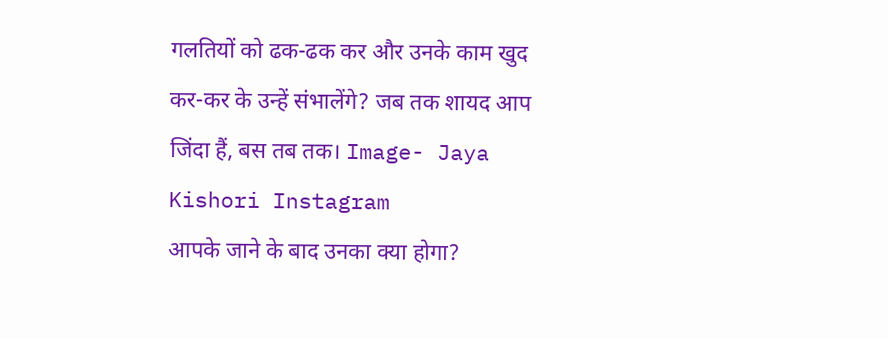गलतियों को ढक-ढक कर और उनके काम खुद कर-कर के उन्हें संभालेंगे? जब तक शायद आप जिंदा हैं, बस तब तक। Image- Jaya Kishori Instagram
आपके जाने के बाद उनका क्या होगा?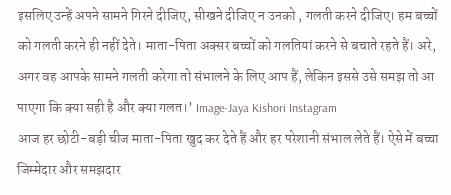इसलिए उन्हें अपने सामने गिरने दीजिए, सीखने दीजिए न उनको , गलती करने दीजिए। हम बच्चों को गलती करने ही नहीं देते। माता-पिता अक्सर बच्चों को गलतियां करने से बचाते रहते हैं। अरे, अगर वह आपके सामने गलती करेगा तो संभालने के लिए आप हैं, लेकिन इससे उसे समझ तो आ पाएगा कि क्या सही है और क्या गलत।’ Image-Jaya Kishori Instagram
आज हर छोटी-बड़ी चीज माता-पिता खुद कर देते हैं और हर परेशानी संभाल लेते हैं। ऐसे में बच्चा जिम्मेदार और समझदार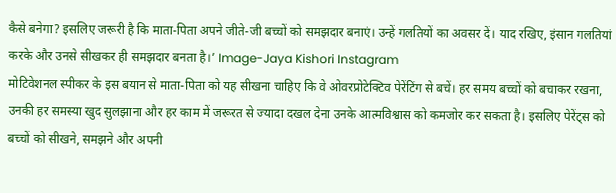कैसे बनेगा? इसलिए जरूरी है कि माता-पिता अपने जीते-जी बच्चों को समझदार बनाएं। उन्हें गलतियों का अवसर दें। याद रखिए, इंसान गलतियां करके और उनसे सीखकर ही समझदार बनता है।’ Image-Jaya Kishori Instagram
मोटिवेशनल स्पीकर के इस बयान से माता-पिता को यह सीखना चाहिए कि वे ओवरप्रोटेक्टिव पेरेंटिंग से बचें। हर समय बच्चों को बचाकर रखना, उनकी हर समस्या खुद सुलझाना और हर काम में जरूरत से ज्यादा दखल देना उनके आत्मविश्वास को कमजोर कर सकता है। इसलिए पेरेंट्स को बच्चों को सीखने, समझने और अपनी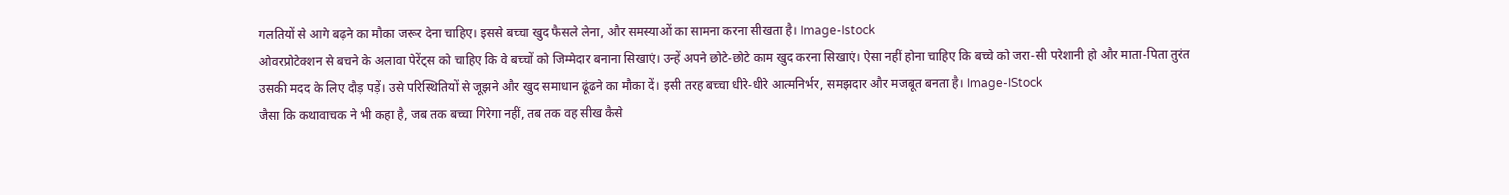गलतियों से आगे बढ़ने का मौका जरूर देना चाहिए। इससे बच्चा खुद फैसले लेना, और समस्याओं का सामना करना सीखता है। Image-Istock
ओवरप्रोटेक्शन से बचने के अलावा पेरेंट्स को चाहिए कि वे बच्चों को जिम्मेदार बनाना सिखाएं। उन्हें अपने छोटे-छोटे काम खुद करना सिखाएं। ऐसा नहीं होना चाहिए कि बच्चे को जरा-सी परेशानी हो और माता-पिता तुरंत उसकी मदद के लिए दौड़ पड़ें। उसे परिस्थितियों से जूझने और खुद समाधान ढूंढने का मौका दें। इसी तरह बच्चा धीरे-धीरे आत्मनिर्भर, समझदार और मजबूत बनता है। Image-IStock
जैसा कि कथावाचक ने भी कहा है, जब तक बच्चा गिरेगा नहीं, तब तक वह सीख कैसे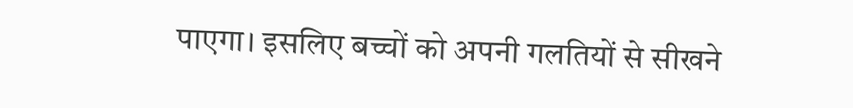पाएगा। इसलिए बच्चों को अपनी गलतियों से सीखने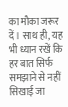का मौका जरूर दें। साथ ही, यह भी ध्यान रखें कि हर बात सिर्फ समझाने से नहीं सिखाई जा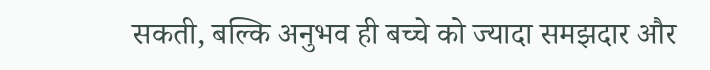सकती, बल्कि अनुभव ही बच्चे को ज्यादा समझदार और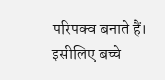परिपक्व बनाते हैं। इसीलिए बच्चे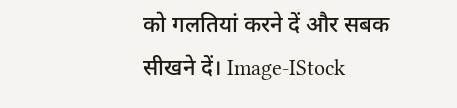को गलतियां करने दें और सबक सीखने दें। Image-IStock